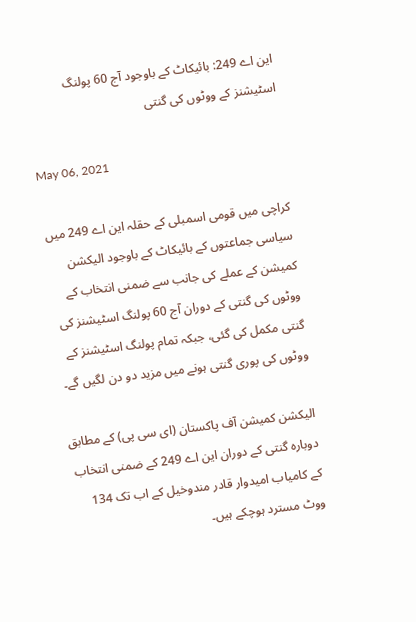این اے 249: بائیکاٹ کے باوجود آج 60 پولنگ اسٹیشنز کے ووٹوں کی گنتی

May 06, 2021

کراچی میں قومی اسمبلی کے حقلہ این اے 249 میں سیاسی جماعتوں کے بائیکاٹ کے باوجود الیکشن کمیشن کے عملے کی جانب سے ضمنی انتخاب کے ووٹوں کی گنتی کے دوران آج 60 پولنگ اسٹیشنز کی گنتی مکمل کی گئی، جبکہ تمام پولنگ اسٹیشنز کے ووٹوں کی پوری گنتی ہونے میں مزید دو دن لگیں گے۔

الیکشن کمیشن آف پاکستان (ای سی پی) کے مطابق دوبارہ گنتی کے دوران این اے 249 کے ضمنی انتخاب کے کامیاب امیدوار قادر مندوخیل کے اب تک 134 ووٹ مسترد ہوچکے ہیں۔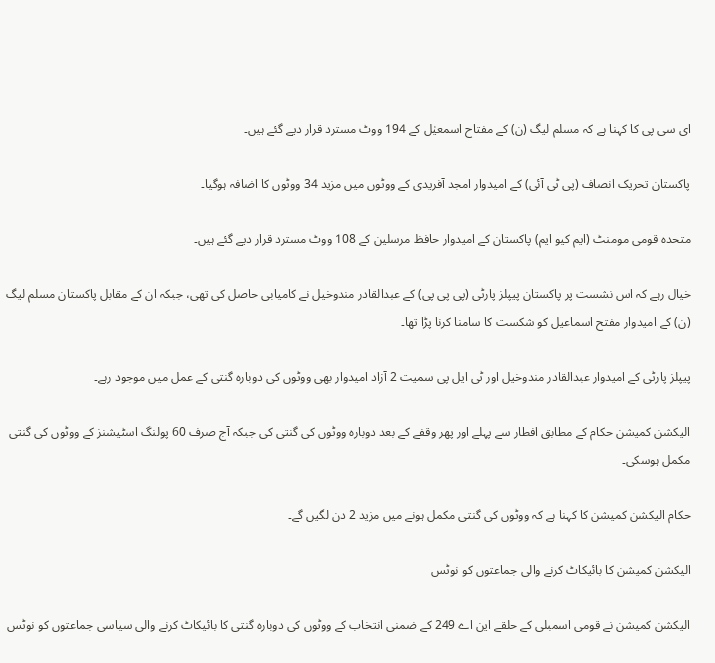ای سی پی کا کہنا ہے کہ مسلم لیگ (ن) کے مفتاح اسمعیٰل کے 194 ووٹ مسترد قرار دیے گئے ہیں۔

پاکستان تحریک انصاف (پی ٹی آئی) کے امیدوار امجد آفریدی کے ووٹوں میں مزید 34 ووٹوں کا اضافہ ہوگیا۔

متحدہ قومی مومنٹ (ایم کیو ایم) پاکستان کے امیدوار حافظ مرسلین کے 108 ووٹ مسترد قرار دیے گئے ہیں۔

خیال رہے کہ اس نشست پر پاکستان پیپلز پارٹی (پی پی پی) کے عبدالقادر مندوخیل نے کامیابی حاصل کی تھی، جبکہ ان کے مقابل پاکستان مسلم لیگ (ن) کے امیدوار مفتح اسماعیل کو شکست کا سامنا کرنا پڑا تھا۔

پیپلز پارٹی کے امیدوار عبدالقادر مندوخیل اور ٹی ایل پی سمیت 2 آزاد امیدوار بھی ووٹوں کی دوبارہ گنتی کے عمل میں موجود رہے۔

الیکشن کمیشن حکام کے مطابق افطار سے پہلے اور پھر وقفے کے بعد دوبارہ ووٹوں کی گنتی کی جبکہ آج صرف 60 پولنگ اسٹیشنز کے ووٹوں کی گنتی مکمل ہوسکی۔

حکام الیکشن کمیشن کا کہنا ہے کہ ووٹوں کی گنتی مکمل ہونے میں مزید 2 دن لگیں گے۔

الیکشن کمیشن کا بائیکاٹ کرنے والی جماعتوں کو نوٹس

الیکشن کمیشن نے قومی اسمبلی کے حلقے این اے 249 کے ضمنی انتخاب کے ووٹوں کی دوبارہ گنتی کا بائیکاٹ کرنے والی سیاسی جماعتوں کو نوٹس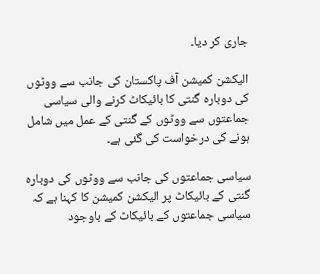جاری کر دیا۔

الیکشن کمیشن آف پاکستان کی جانب سے ووٹوں کی دوبارہ گنتی کا بائیکاٹ کرنے والی سیاسی جماعتوں سے ووٹوں کے گنتی کے عمل میں شامل ہونے کی درخواست کی گئی ہے۔

سیاسی جماعتوں کی جانب سے ووٹوں کی دوبارہ گنتی کے بائیکاٹ پر الیکشن کمیشن کا کہنا ہے کہ سیاسی جماعتوں کے بائیکاٹ کے باوجود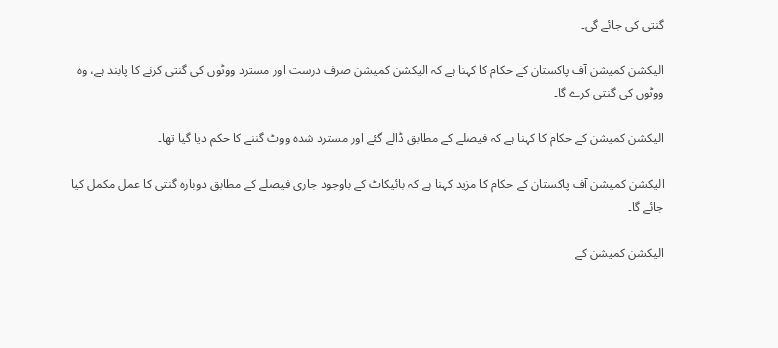گنتی کی جائے گی۔

الیکشن کمیشن آف پاکستان کے حکام کا کہنا ہے کہ الیکشن کمیشن صرف درست اور مسترد ووٹوں کی گنتی کرنے کا پابند ہے، وہ ووٹوں کی گنتی کرے گا۔

الیکشن کمیشن کے حکام کا کہنا ہے کہ فیصلے کے مطابق ڈالے گئے اور مسترد شدہ ووٹ گننے کا حکم دیا گیا تھا۔

الیکشن کمیشن آف پاکستان کے حکام کا مزید کہنا ہے کہ بائیکاٹ کے باوجود جاری فیصلے کے مطابق دوبارہ گنتی کا عمل مکمل کیا جائے گا۔

الیکشن کمیشن کے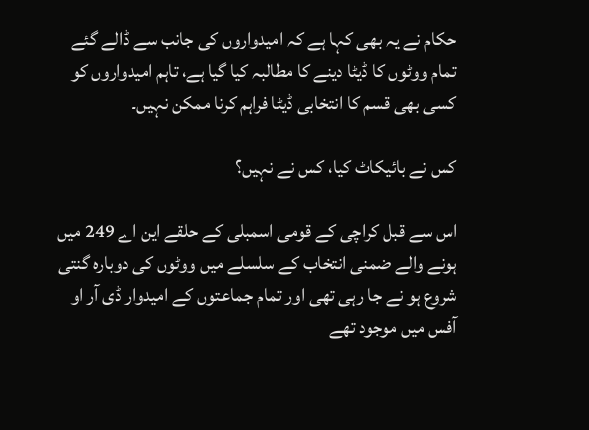حکام نے یہ بھی کہا ہے کہ امیدواروں کی جانب سے ڈالے گئے تمام ووٹوں کا ڈیٹا دینے کا مطالبہ کیا گیا ہے، تاہم امیدواروں کو کسی بھی قسم کا انتخابی ڈیٹا فراہم کرنا ممکن نہیں۔

کس نے بائیکاٹ کیا، کس نے نہیں؟

اس سے قبل کراچی کے قومی اسمبلی کے حلقے این اے 249 میں ہونے والے ضمنی انتخاب کے سلسلے میں ووٹوں کی دوبارہ گنتی شروع ہو نے جا رہی تھی اور تمام جماعتوں کے امیدوار ڈی آر او آفس میں موجود تھے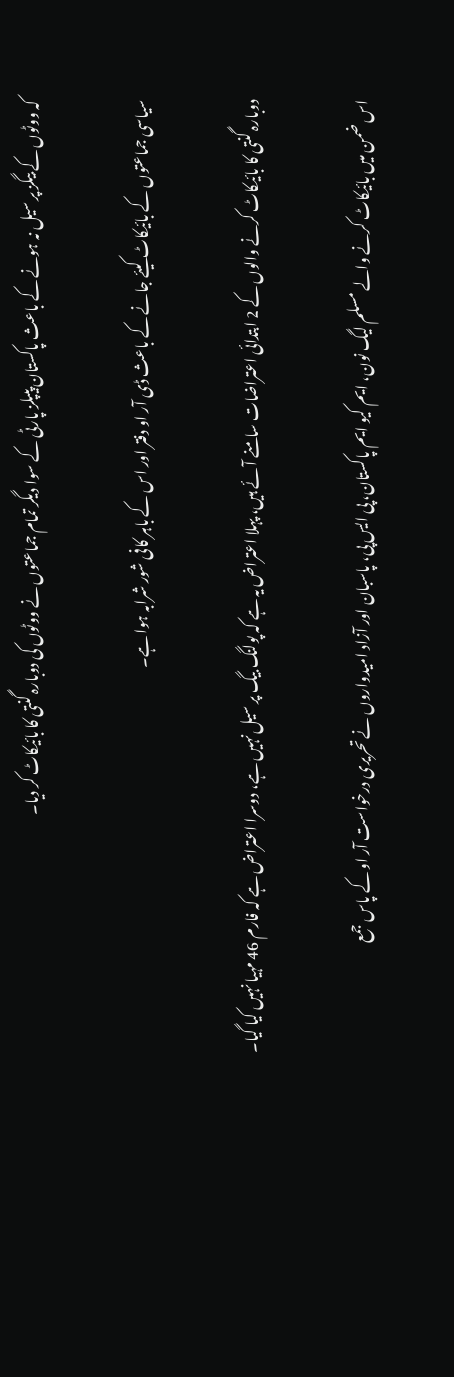کہ ووٹوں کے بیگز پر سیل نہ ہونے کے باعث پاکستان پیپلز پارٹی کے سوا دیگر تمام جماعتوں نے ووٹوں کی دوبارہ گنتی کا بائیکاٹ کر دیا۔

سیاسی جماعتوں کے بائیکاٹ کیئے جانے کے باعث ڈی آر او دفتر اور اس کے باہر کافی شور شرابہ ہوا ہے۔

دوبارہ گنتی کا بائیکاٹ کرنے والوں کے 2 ابتدائی اعتراضات سامنے آئے ہیں، پہلا اعتراض یہ ہے کہ پولنگ بیگ پر سیل نہیں ہے، دوسرا اعتراض ہے کہ فارم 46 مہیا نہیں کیا گیا۔

اس ضمن میں بائیکاٹ کرنے والے مسلم لیگ نون، ایم کیو ایم پاکستان، پی ایس پی، پاسبان اور آزاد امیدواروں نے تحریری درخواست آر او کے پاس جمع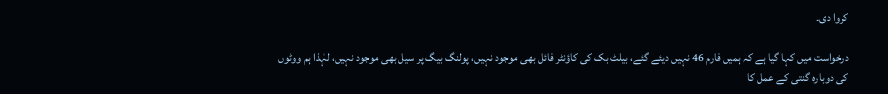کروا دی۔

درخواست میں کہا گیا ہے کہ ہمیں فارم 46 نہیں دیئے گئے، بیلٹ بک کی کاؤنٹر فائل بھی موجود نہیں، پولنگ بیگ پر سیل بھی موجود نہیں، لہٰذا ہم ووٹوں کی دوبارہ گنتی کے عمل کا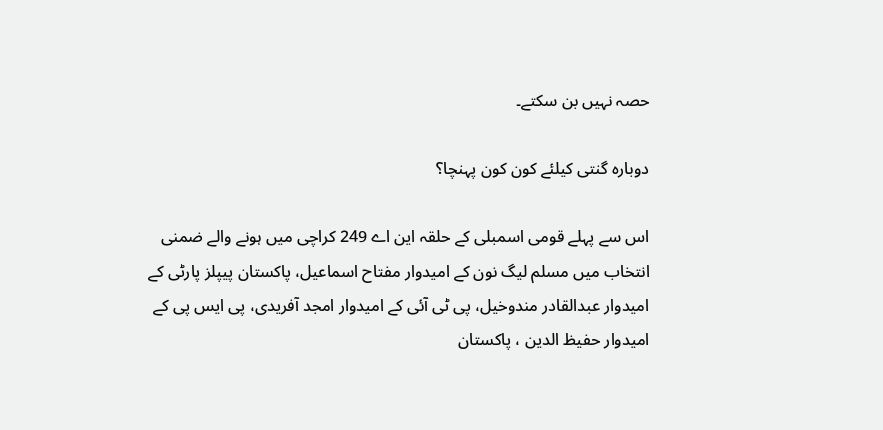حصہ نہیں بن سکتے۔

دوبارہ گنتی کیلئے کون کون پہنچا؟

اس سے پہلے قومی اسمبلی کے حلقہ این اے 249 کراچی میں ہونے والے ضمنی انتخاب میں مسلم لیگ نون کے امیدوار مفتاح اسماعیل، پاکستان پیپلز پارٹی کے امیدوار عبدالقادر مندوخیل، پی ٹی آئی کے امیدوار امجد آفریدی، پی ایس پی کے امیدوار حفیظ الدین ، پاکستان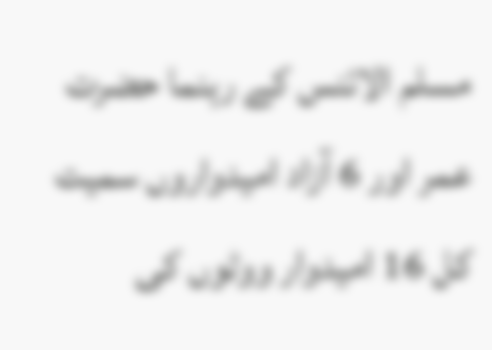مسلم الائنس کے رہنما حضرت عمر اور 6 آزاد امیدواروں سمیت کل 16 امیدوار ووٹوں کی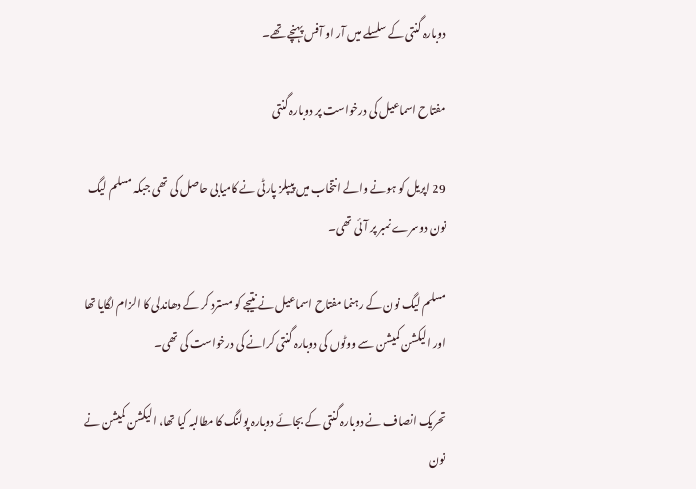دوبارہ گنتی کے سلسلے میں آر او آفس پہنچے تھے۔

مفتاح اسماعیل کی درخواست پر دوبارہ گنتی

29 اپریل کو ہونے والے انتخاب میں پیپلز پارٹی نے کامیابی حاصل کی تھی جبکہ مسلم لیگ نون دوسرے نمبر پر آئی تھی۔

مسلم لیگ نون کے رہنما مفتاح اسماعیل نے نتیجے کو مسترد کر کے دھاندلی کا الزام لگایا تھا اور الیکشن کمیشن سے ووٹوں کی دوبارہ گنتی کرانے کی درخواست کی تھی۔

تحریک انصاف نے دوبارہ گنتی کے بجائے دوبارہ پولنگ کا مطالبہ کیا تھا، الیکشن کمیشن نے نون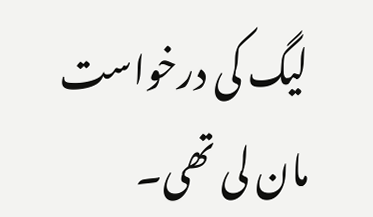لیگ کی درخواست مان لی تھی۔